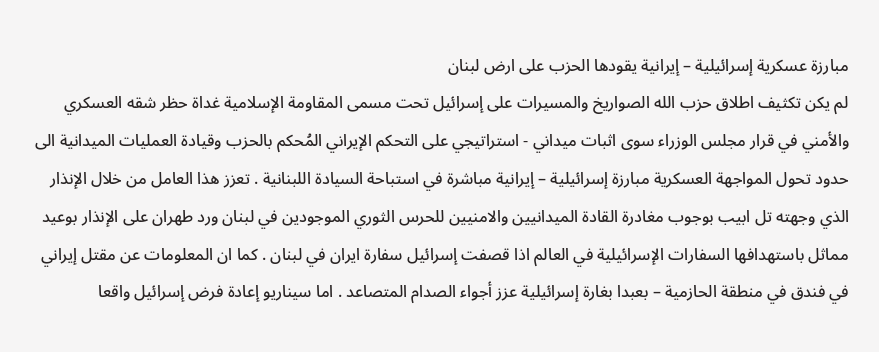مبارزة عسكرية إسرائيلية – إيرانية يقودها الحزب على ارض لبنان
لم يكن تكثيف اطلاق حزب الله الصواريخ والمسيرات على إسرائيل تحت مسمى المقاومة الإسلامية غداة حظر شقه العسكري والأمني في قرار مجلس الوزراء سوى اثبات ميداني - استراتيجي على التحكم الإيراني المُحكم بالحزب وقيادة العمليات الميدانية الى حدود تحول المواجهة العسكرية مبارزة إسرائيلية – إيرانية مباشرة في استباحة السيادة اللبنانية . تعزز هذا العامل من خلال الإنذار الذي وجهته تل ابيب بوجوب مغادرة القادة الميدانيين والامنيين للحرس الثوري الموجودين في لبنان ورد طهران على الإنذار بوعيد مماثل باستهدافها السفارات الإسرائيلية في العالم اذا قصفت إسرائيل سفارة ايران في لبنان . كما ان المعلومات عن مقتل إيراني في فندق في منطقة الحازمية – بعبدا بغارة إسرائيلية عزز أجواء الصدام المتصاعد . اما سيناريو إعادة فرض إسرائيل واقعا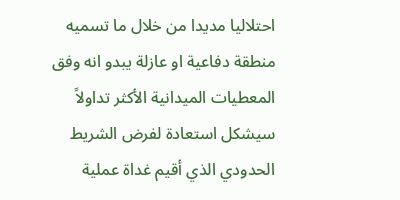احتلاليا مديدا من خلال ما تسميه منطقة دفاعية او عازلة يبدو انه وفق المعطيات الميدانية الأكثر تداولاً سيشكل استعادة لفرض الشريط الحدودي الذي أقيم غداة عملية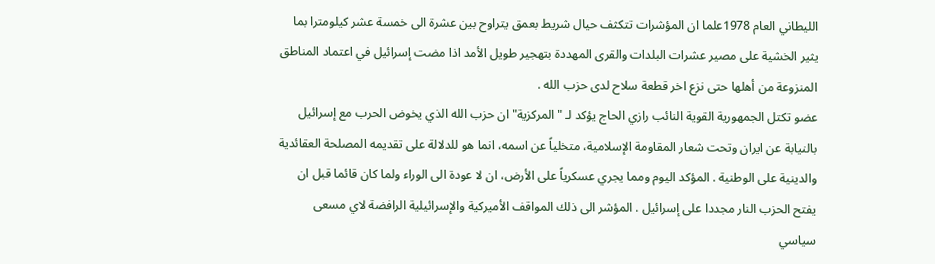الليطاني العام 1978علما ان المؤشرات تتكثف حيال شريط بعمق يتراوح بين عشرة الى خمسة عشر كيلومترا بما يثير الخشية على مصير عشرات البلدات والقرى المهددة بتهجير طويل الأمد اذا مضت إسرائيل في اعتماد المناطق المنزوعة من أهلها حتى نزع اخر قطعة سلاح لدى حزب الله .
عضو تكتل الجمهورية القوية النائب رازي الحاج يؤكد لـ "المركزية" ان حزب الله الذي يخوض الحرب مع إسرائيل بالنيابة عن ايران وتحت شعار المقاومة الإسلامية، متخلياً عن اسمه، انما هو للدلالة على تقديمه المصلحة العقائدية والدينية على الوطنية . المؤكد اليوم ومما يجري عسكرياً على الأرض، ان لا عودة الى الوراء ولما كان قائما قبل ان يفتح الحزب النار مجددا على إسرائيل . المؤشر الى ذلك المواقف الأميركية والإسرائيلية الرافضة لاي مسعى سياسي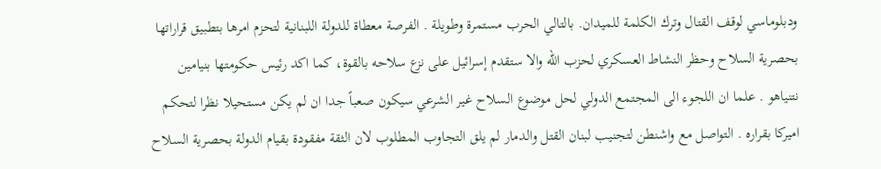ودبلوماسي لوقف القتال وترك الكلمة للميدان. بالتالي الحرب مستمرة وطويلة . الفرصة معطاة للدولة اللبنانية لتحزم امرها بتطبيق قراراتها بحصرية السلاح وحظر النشاط العسكري لحزب الله والا ستقدم إسرائيل على نزع سلاحه بالقوة، كما اكد رئيس حكومتها بنيامين نتنياهو . علما ان اللجوء الى المجتمع الدولي لحل موضوع السلاح غير الشرعي سيكون صعباً جدا ان لم يكن مستحيلا نظرا لتحكم اميركا بقراره . التواصل مع واشنطن لتجنيب لبنان القتل والدمار لم يلق التجاوب المطلوب لان الثقة مفقودة بقيام الدولة بحصرية السلاح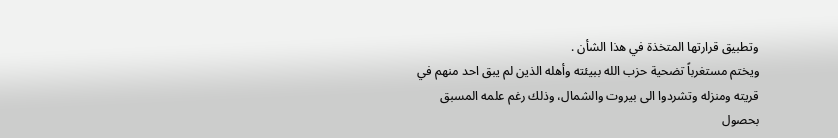وتطبيق قرارتها المتخذة في هذا الشأن .
ويختم مستغرباً تضحية حزب الله ببيئته وأهله الذين لم يبق احد منهم في قريته ومنزله وتشردوا الى بيروت والشمال، وذلك رغم علمه المسبق بحصول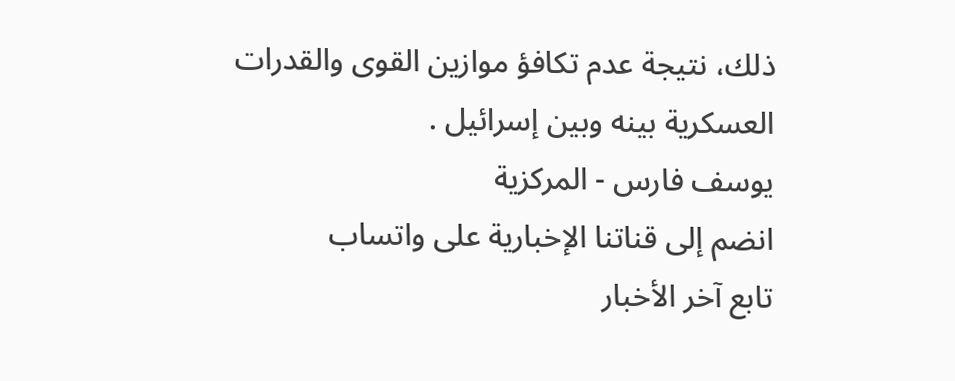ذلك، نتيجة عدم تكافؤ موازين القوى والقدرات العسكرية بينه وبين إسرائيل .
يوسف فارس - المركزية
انضم إلى قناتنا الإخبارية على واتساب
تابع آخر الأخبار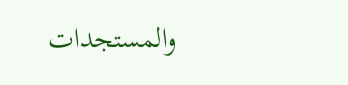والمستجدات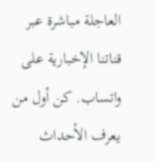العاجلة مباشرة عبر قناتنا الإخبارية على واتساب. كن أول من يعرف الأحداث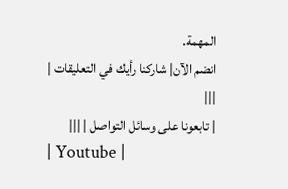المهمة.
انضم الآن| شاركنا رأيك في التعليقات | |||
| تابعونا على وسائل التواصل | |||
| Youtube |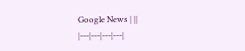Google News | ||
|---|---|---|---|